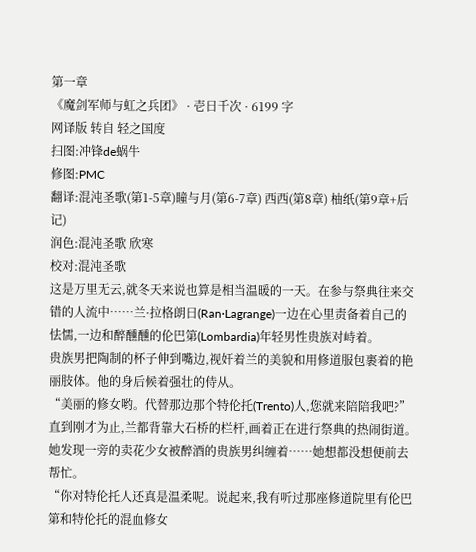第一章
《魔剑军师与虹之兵团》 · 壱日千次 · 6199 字
网译版 转自 轻之国度
扫图:冲锋de蜗牛
修图:PMC
翻译:混沌圣歌(第1-5章)瞳与月(第6-7章) 西西(第8章) 柚纸(第9章+后记)
润色:混沌圣歌 欣寒
校对:混沌圣歌
这是万里无云,就冬天来说也算是相当温暖的一天。在参与祭典往来交错的人流中……兰·拉格朗日(Ran·Lagrange)一边在心里责备着自己的怯懦,一边和醉醺醺的伦巴第(Lombardia)年轻男性贵族对峙着。
贵族男把陶制的杯子伸到嘴边,视奸着兰的美貌和用修道服包裹着的艳丽肢体。他的身后候着强壮的侍从。
“美丽的修女哟。代替那边那个特伦托(Trento)人,您就来陪陪我吧?”
直到刚才为止,兰都背靠大石桥的栏杆,画着正在进行祭典的热闹街道。
她发现一旁的卖花少女被醉酒的贵族男纠缠着……她想都没想便前去帮忙。
“你对特伦托人还真是温柔呢。说起来,我有听过那座修道院里有伦巴第和特伦托的混血修女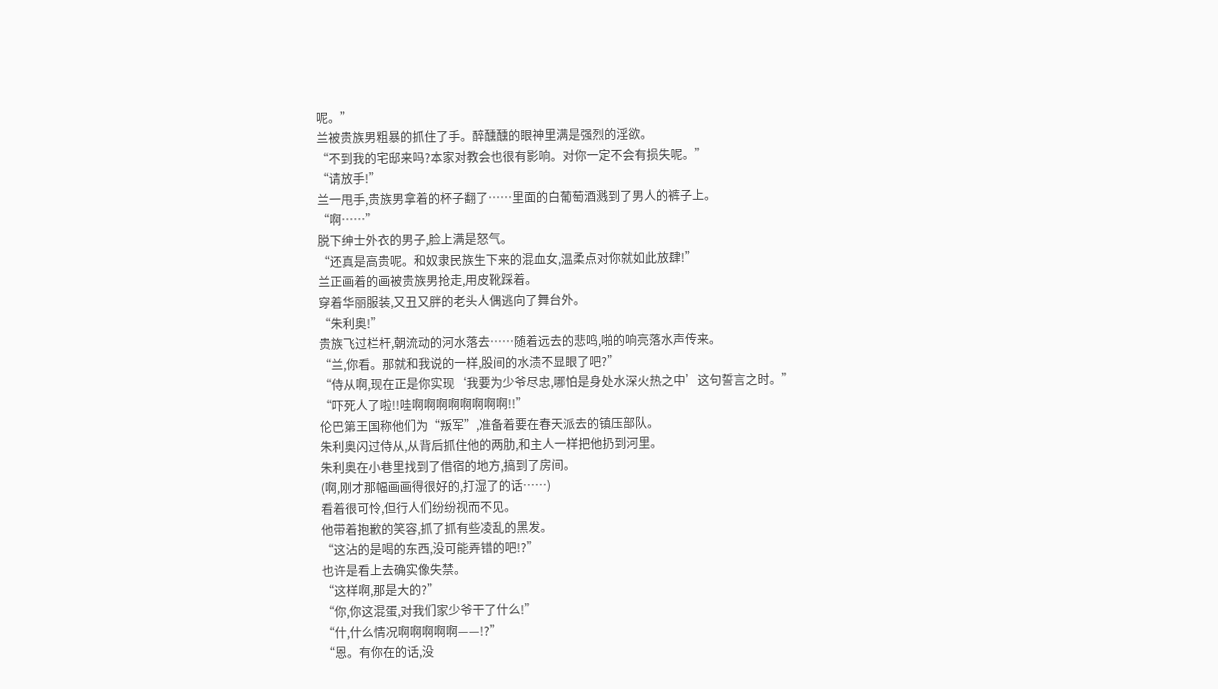呢。”
兰被贵族男粗暴的抓住了手。醉醺醺的眼神里满是强烈的淫欲。
“不到我的宅邸来吗?本家对教会也很有影响。对你一定不会有损失呢。”
“请放手!”
兰一甩手,贵族男拿着的杯子翻了……里面的白葡萄酒溅到了男人的裤子上。
“啊……”
脱下绅士外衣的男子,脸上满是怒气。
“还真是高贵呢。和奴隶民族生下来的混血女,温柔点对你就如此放肆!”
兰正画着的画被贵族男抢走,用皮靴踩着。
穿着华丽服装,又丑又胖的老头人偶逃向了舞台外。
“朱利奥!”
贵族飞过栏杆,朝流动的河水落去……随着远去的悲鸣,啪的响亮落水声传来。
“兰,你看。那就和我说的一样,股间的水渍不显眼了吧?”
“侍从啊,现在正是你实现‘我要为少爷尽忠,哪怕是身处水深火热之中’这句誓言之时。”
“吓死人了啦!!哇啊啊啊啊啊啊啊啊!!”
伦巴第王国称他们为“叛军”,准备着要在春天派去的镇压部队。
朱利奥闪过侍从,从背后抓住他的两肋,和主人一样把他扔到河里。
朱利奥在小巷里找到了借宿的地方,搞到了房间。
(啊,刚才那幅画画得很好的,打湿了的话……)
看着很可怜,但行人们纷纷视而不见。
他带着抱歉的笑容,抓了抓有些凌乱的黑发。
“这沾的是喝的东西,没可能弄错的吧!?”
也许是看上去确实像失禁。
“这样啊,那是大的?”
“你,你这混蛋,对我们家少爷干了什么!”
“什,什么情况啊啊啊啊啊——!?”
“恩。有你在的话,没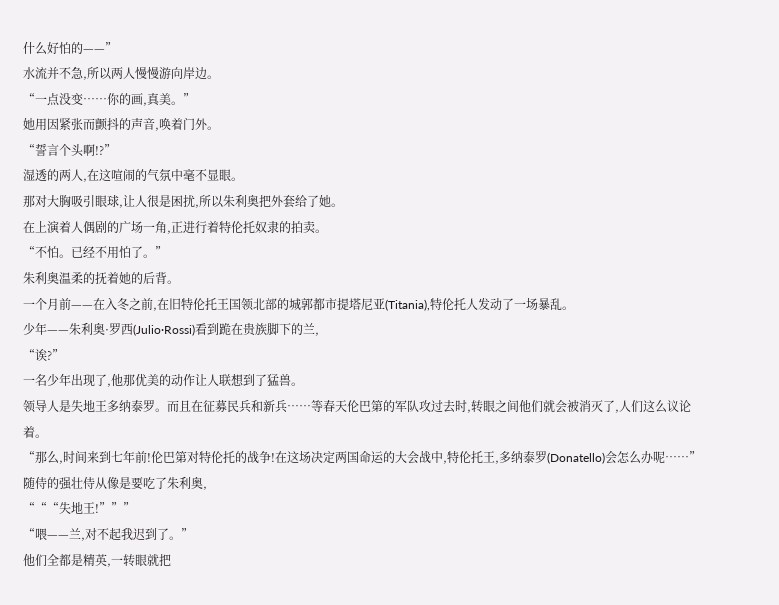什么好怕的——”
水流并不急,所以两人慢慢游向岸边。
“一点没变……你的画,真美。”
她用因紧张而颤抖的声音,唤着门外。
“誓言个头啊!?”
湿透的两人,在这喧闹的气氛中毫不显眼。
那对大胸吸引眼球,让人很是困扰,所以朱利奥把外套给了她。
在上演着人偶剧的广场一角,正进行着特伦托奴隶的拍卖。
“不怕。已经不用怕了。”
朱利奥温柔的抚着她的后背。
一个月前——在入冬之前,在旧特伦托王国领北部的城郭都市提塔尼亚(Titania),特伦托人发动了一场暴乱。
少年——朱利奥·罗西(Julio·Rossi)看到跪在贵族脚下的兰,
“诶?”
一名少年出现了,他那优美的动作让人联想到了猛兽。
领导人是失地王多纳泰罗。而且在征募民兵和新兵……等春天伦巴第的军队攻过去时,转眼之间他们就会被消灭了,人们这么议论着。
“那么,时间来到七年前!伦巴第对特伦托的战争!在这场决定两国命运的大会战中,特伦托王,多纳泰罗(Donatello)会怎么办呢……”
随侍的强壮侍从像是要吃了朱利奥,
“““失地王!”””
“喂——兰,对不起我迟到了。”
他们全都是精英,一转眼就把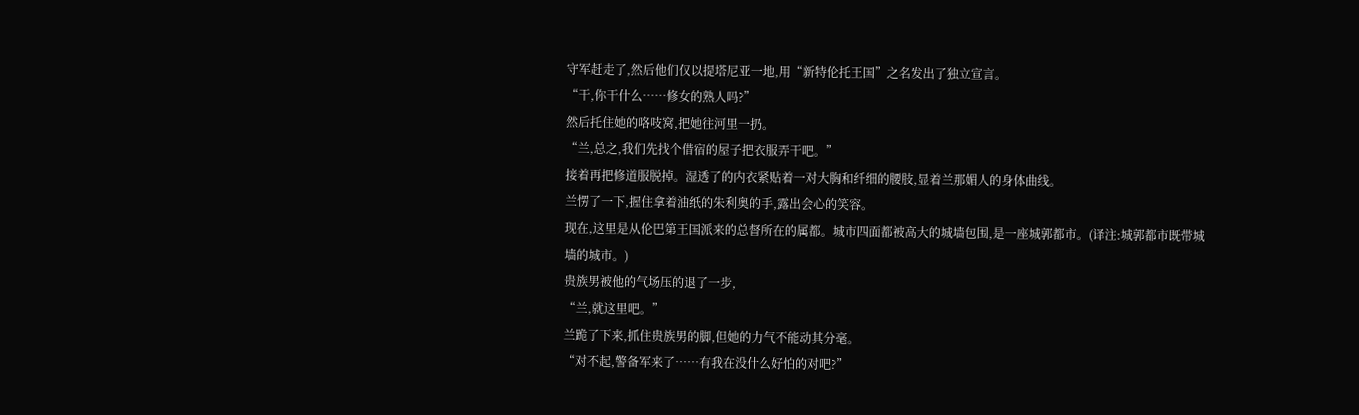守军赶走了,然后他们仅以提塔尼亚一地,用“新特伦托王国”之名发出了独立宣言。
“干,你干什么……修女的熟人吗?”
然后托住她的咯吱窝,把她往河里一扔。
“兰,总之,我们先找个借宿的屋子把衣服弄干吧。”
接着再把修道服脱掉。湿透了的内衣紧贴着一对大胸和纤细的腰肢,显着兰那媚人的身体曲线。
兰愣了一下,握住拿着油纸的朱利奥的手,露出会心的笑容。
现在,这里是从伦巴第王国派来的总督所在的属都。城市四面都被高大的城墙包围,是一座城郭都市。(译注:城郭都市既带城墙的城市。)
贵族男被他的气场压的退了一步,
“兰,就这里吧。”
兰跪了下来,抓住贵族男的脚,但她的力气不能动其分毫。
“对不起,警备军来了……有我在没什么好怕的对吧?”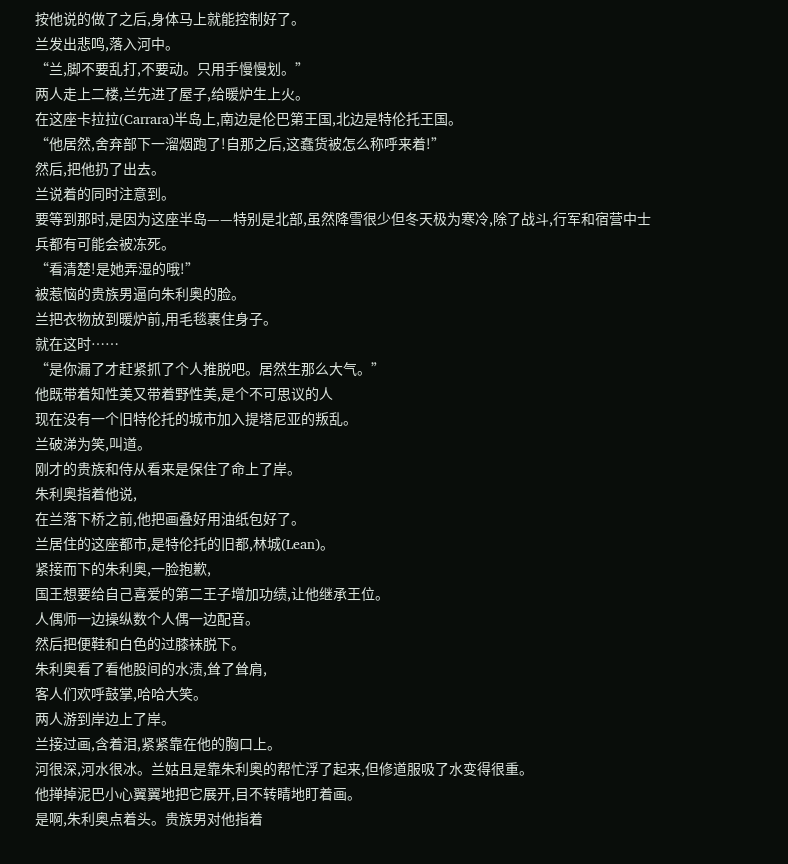按他说的做了之后,身体马上就能控制好了。
兰发出悲鸣,落入河中。
“兰,脚不要乱打,不要动。只用手慢慢划。”
两人走上二楼,兰先进了屋子,给暖炉生上火。
在这座卡拉拉(Carrara)半岛上,南边是伦巴第王国,北边是特伦托王国。
“他居然,舍弃部下一溜烟跑了!自那之后,这蠢货被怎么称呼来着!”
然后,把他扔了出去。
兰说着的同时注意到。
要等到那时,是因为这座半岛——特别是北部,虽然降雪很少但冬天极为寒冷,除了战斗,行军和宿营中士兵都有可能会被冻死。
“看清楚!是她弄湿的哦!”
被惹恼的贵族男逼向朱利奥的脸。
兰把衣物放到暖炉前,用毛毯裹住身子。
就在这时……
“是你漏了才赶紧抓了个人推脱吧。居然生那么大气。”
他既带着知性美又带着野性美,是个不可思议的人
现在没有一个旧特伦托的城市加入提塔尼亚的叛乱。
兰破涕为笑,叫道。
刚才的贵族和侍从看来是保住了命上了岸。
朱利奥指着他说,
在兰落下桥之前,他把画叠好用油纸包好了。
兰居住的这座都市,是特伦托的旧都,林城(Lean)。
紧接而下的朱利奥,一脸抱歉,
国王想要给自己喜爱的第二王子增加功绩,让他继承王位。
人偶师一边操纵数个人偶一边配音。
然后把便鞋和白色的过膝袜脱下。
朱利奥看了看他股间的水渍,耸了耸肩,
客人们欢呼鼓掌,哈哈大笑。
两人游到岸边上了岸。
兰接过画,含着泪,紧紧靠在他的胸口上。
河很深,河水很冰。兰姑且是靠朱利奥的帮忙浮了起来,但修道服吸了水变得很重。
他掸掉泥巴小心翼翼地把它展开,目不转睛地盯着画。
是啊,朱利奥点着头。贵族男对他指着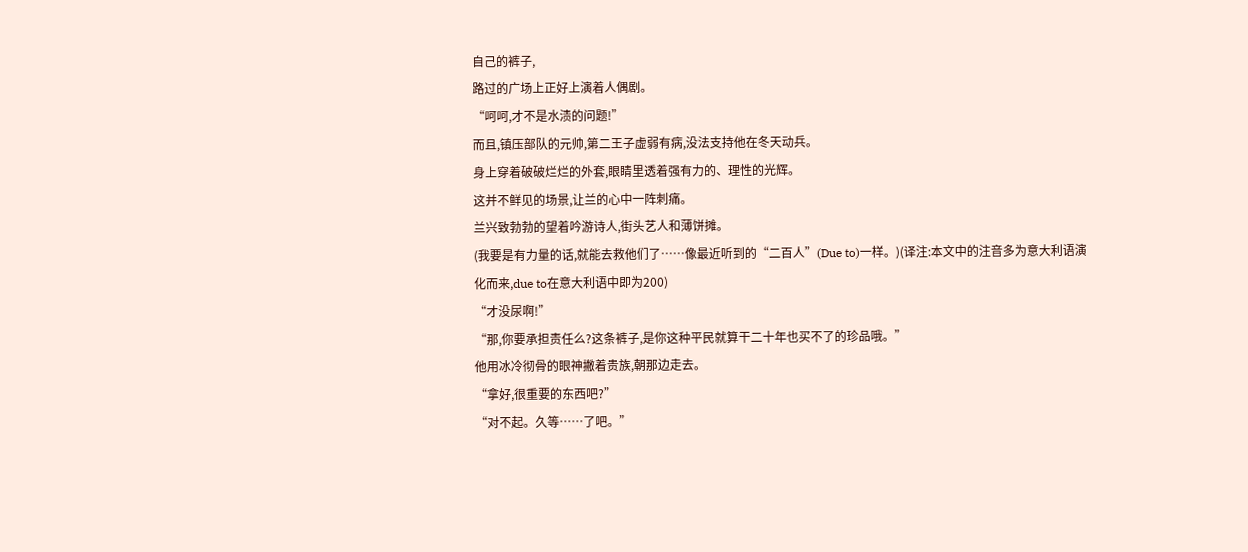自己的裤子,
路过的广场上正好上演着人偶剧。
“呵呵,才不是水渍的问题!”
而且,镇压部队的元帅,第二王子虚弱有病,没法支持他在冬天动兵。
身上穿着破破烂烂的外套,眼睛里透着强有力的、理性的光辉。
这并不鲜见的场景,让兰的心中一阵刺痛。
兰兴致勃勃的望着吟游诗人,街头艺人和薄饼摊。
(我要是有力量的话,就能去救他们了……像最近听到的“二百人”(Due to)一样。)(译注:本文中的注音多为意大利语演化而来,due to在意大利语中即为200)
“才没尿啊!”
“那,你要承担责任么?这条裤子,是你这种平民就算干二十年也买不了的珍品哦。”
他用冰冷彻骨的眼神撇着贵族,朝那边走去。
“拿好,很重要的东西吧?”
“对不起。久等……了吧。”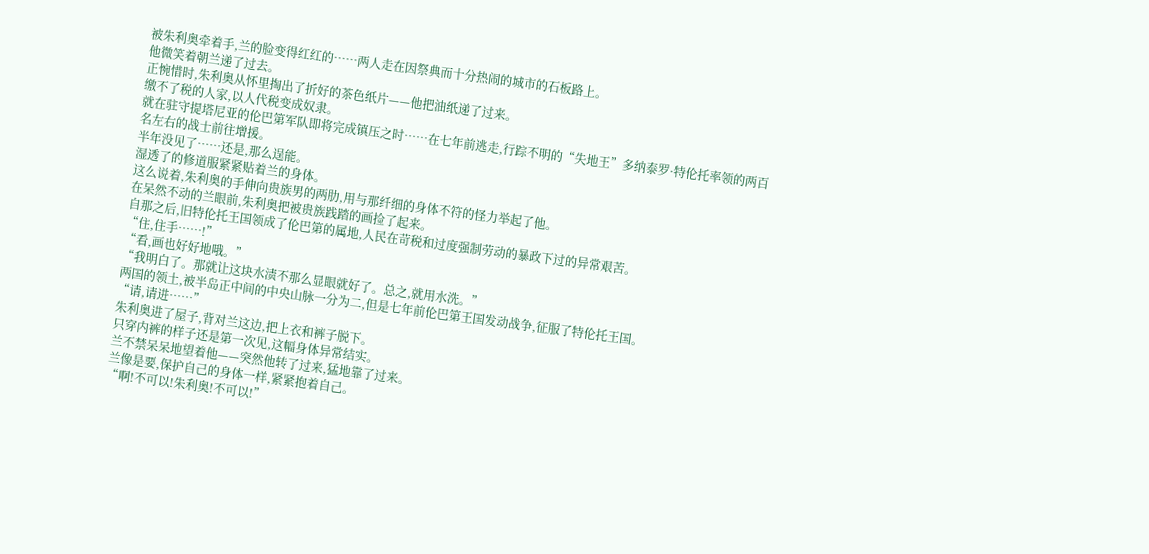被朱利奥牵着手,兰的脸变得红红的……两人走在因祭典而十分热闹的城市的石板路上。
他微笑着朝兰递了过去。
正惋惜时,朱利奥从怀里掏出了折好的茶色纸片——他把油纸递了过来。
缴不了税的人家,以人代税变成奴隶。
就在驻守提塔尼亚的伦巴第军队即将完成镇压之时……在七年前逃走,行踪不明的“失地王”多纳泰罗·特伦托率领的两百名左右的战士前往增援。
半年没见了……还是,那么逞能。
湿透了的修道服紧紧贴着兰的身体。
这么说着,朱利奥的手伸向贵族男的两肋,用与那纤细的身体不符的怪力举起了他。
在呆然不动的兰眼前,朱利奥把被贵族践踏的画捡了起来。
自那之后,旧特伦托王国领成了伦巴第的属地,人民在苛税和过度强制劳动的暴政下过的异常艰苦。
“住,住手……!”
“看,画也好好地哦。”
“我明白了。那就让这块水渍不那么显眼就好了。总之,就用水洗。”
两国的领土,被半岛正中间的中央山脉一分为二,但是七年前伦巴第王国发动战争,征服了特伦托王国。
“请,请进……”
朱利奥进了屋子,背对兰这边,把上衣和裤子脱下。
只穿内裤的样子还是第一次见,这幅身体异常结实。
兰不禁呆呆地望着他——突然他转了过来,猛地靠了过来。
兰像是要,保护自己的身体一样,紧紧抱着自己。
“啊!不可以!朱利奥!不可以!”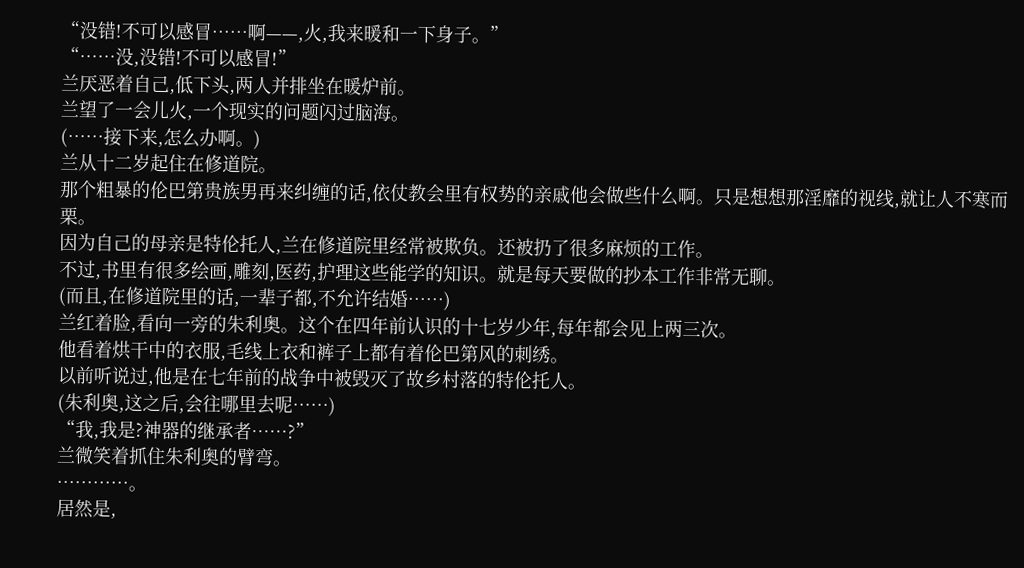“没错!不可以感冒……啊——,火,我来暖和一下身子。”
“……没,没错!不可以感冒!”
兰厌恶着自己,低下头,两人并排坐在暖炉前。
兰望了一会儿火,一个现实的问题闪过脑海。
(……接下来,怎么办啊。)
兰从十二岁起住在修道院。
那个粗暴的伦巴第贵族男再来纠缠的话,依仗教会里有权势的亲戚他会做些什么啊。只是想想那淫靡的视线,就让人不寒而栗。
因为自己的母亲是特伦托人,兰在修道院里经常被欺负。还被扔了很多麻烦的工作。
不过,书里有很多绘画,雕刻,医药,护理这些能学的知识。就是每天要做的抄本工作非常无聊。
(而且,在修道院里的话,一辈子都,不允许结婚……)
兰红着脸,看向一旁的朱利奥。这个在四年前认识的十七岁少年,每年都会见上两三次。
他看着烘干中的衣服,毛线上衣和裤子上都有着伦巴第风的刺绣。
以前听说过,他是在七年前的战争中被毁灭了故乡村落的特伦托人。
(朱利奥,这之后,会往哪里去呢……)
“我,我是?神器的继承者……?”
兰微笑着抓住朱利奥的臂弯。
…………。
居然是,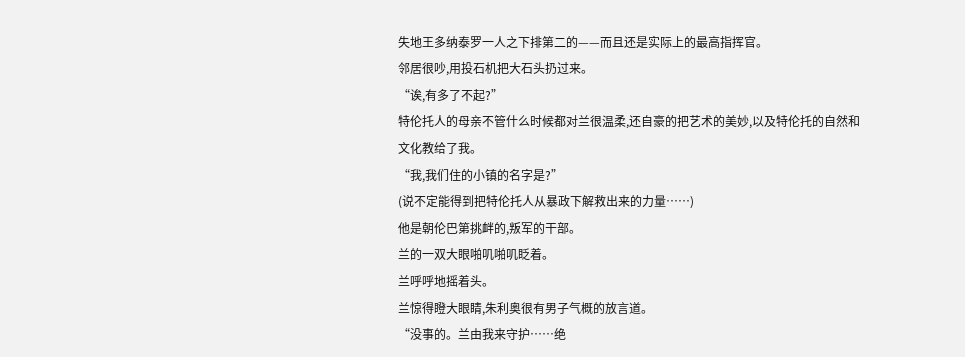失地王多纳泰罗一人之下排第二的——而且还是实际上的最高指挥官。
邻居很吵,用投石机把大石头扔过来。
“诶,有多了不起?”
特伦托人的母亲不管什么时候都对兰很温柔,还自豪的把艺术的美妙,以及特伦托的自然和文化教给了我。
“我,我们住的小镇的名字是?”
(说不定能得到把特伦托人从暴政下解救出来的力量……)
他是朝伦巴第挑衅的,叛军的干部。
兰的一双大眼啪叽啪叽眨着。
兰呼呼地摇着头。
兰惊得瞪大眼睛,朱利奥很有男子气概的放言道。
“没事的。兰由我来守护……绝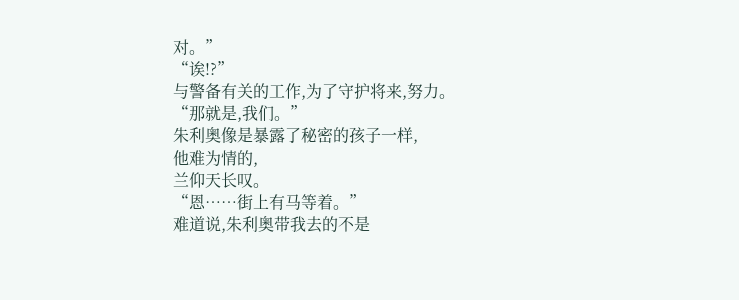对。”
“诶!?”
与警备有关的工作,为了守护将来,努力。
“那就是,我们。”
朱利奥像是暴露了秘密的孩子一样,
他难为情的,
兰仰天长叹。
“恩……街上有马等着。”
难道说,朱利奥带我去的不是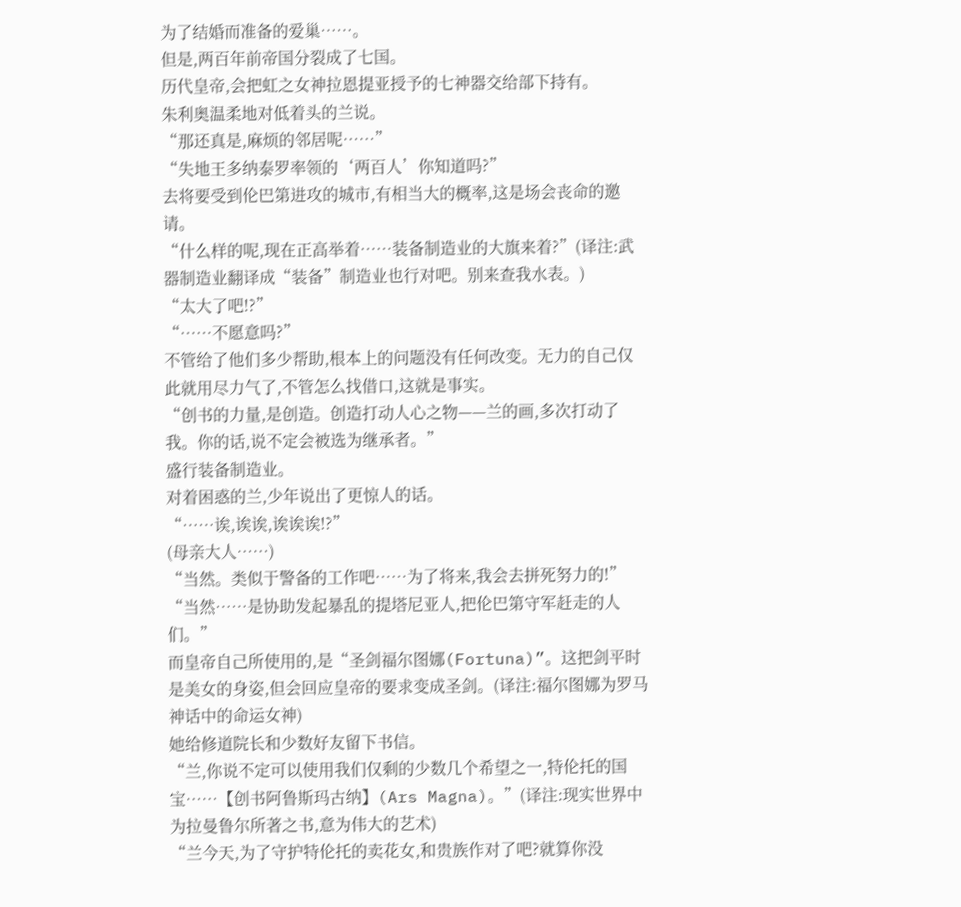为了结婚而准备的爱巢……。
但是,两百年前帝国分裂成了七国。
历代皇帝,会把虹之女神拉恩提亚授予的七神器交给部下持有。
朱利奥温柔地对低着头的兰说。
“那还真是,麻烦的邻居呢……”
“失地王多纳泰罗率领的‘两百人’你知道吗?”
去将要受到伦巴第进攻的城市,有相当大的概率,这是场会丧命的邀请。
“什么样的呢,现在正高举着……装备制造业的大旗来着?”(译注:武器制造业翻译成“装备”制造业也行对吧。别来查我水表。)
“太大了吧!?”
“……不愿意吗?”
不管给了他们多少帮助,根本上的问题没有任何改变。无力的自己仅此就用尽力气了,不管怎么找借口,这就是事实。
“创书的力量,是创造。创造打动人心之物——兰的画,多次打动了我。你的话,说不定会被选为继承者。”
盛行装备制造业。
对着困惑的兰,少年说出了更惊人的话。
“……诶,诶诶,诶诶诶!?”
(母亲大人……)
“当然。类似于警备的工作吧……为了将来,我会去拼死努力的!”
“当然……是协助发起暴乱的提塔尼亚人,把伦巴第守军赶走的人们。”
而皇帝自己所使用的,是“圣剑福尔图娜(Fortuna)”。这把剑平时是美女的身姿,但会回应皇帝的要求变成圣剑。(译注:福尔图娜为罗马神话中的命运女神)
她给修道院长和少数好友留下书信。
“兰,你说不定可以使用我们仅剩的少数几个希望之一,特伦托的国宝……【创书阿鲁斯玛古纳】(Ars Magna)。”(译注:现实世界中为拉曼鲁尔所著之书,意为伟大的艺术)
“兰今天,为了守护特伦托的卖花女,和贵族作对了吧?就算你没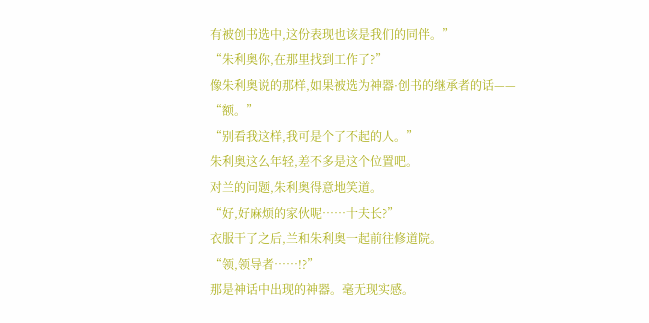有被创书选中,这份表现也该是我们的同伴。”
“朱利奥你,在那里找到工作了?”
像朱利奥说的那样,如果被选为神器·创书的继承者的话——
“额。”
“别看我这样,我可是个了不起的人。”
朱利奥这么年轻,差不多是这个位置吧。
对兰的问题,朱利奥得意地笑道。
“好,好麻烦的家伙呢……十夫长?”
衣服干了之后,兰和朱利奥一起前往修道院。
“领,领导者……!?”
那是神话中出现的神器。毫无现实感。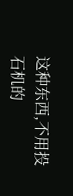这种东西,不用投石机的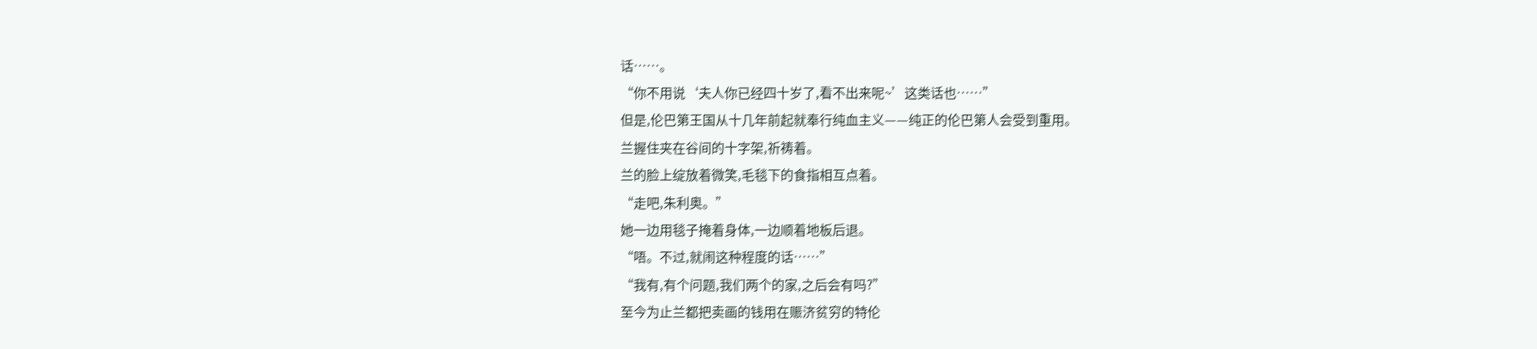话……。
“你不用说‘夫人你已经四十岁了,看不出来呢~’这类话也……”
但是,伦巴第王国从十几年前起就奉行纯血主义——纯正的伦巴第人会受到重用。
兰握住夹在谷间的十字架,祈祷着。
兰的脸上绽放着微笑,毛毯下的食指相互点着。
“走吧,朱利奥。”
她一边用毯子掩着身体,一边顺着地板后退。
“唔。不过,就闹这种程度的话……”
“我有,有个问题,我们两个的家,之后会有吗?”
至今为止兰都把卖画的钱用在赈济贫穷的特伦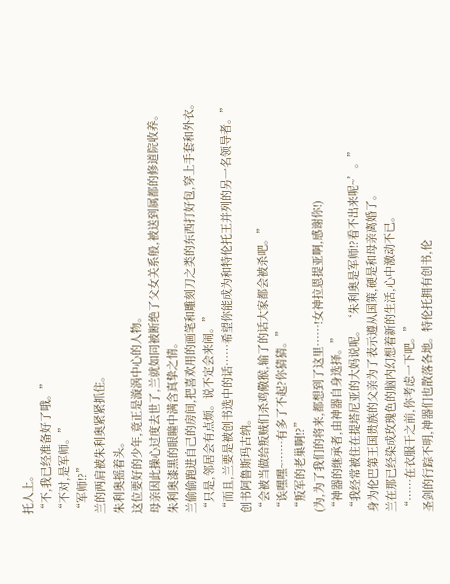托人上。
“不,我已经准备好了哦。”
“不对,是军师。”
“军师!?”
兰的两肩被朱利奥紧紧抓住。
朱利奥摇着头。
这位要好的少年,竟正是漩涡中心的人物。
母亲因此操心过度去世了,兰就如同被断绝了父女关系般,被送到属都的修道院收养。
朱利奥漆黑的眼瞳中满含真挚之情。
兰偷偷跑进自己的房间,把喜欢用的画笔和雕刻刀之类的东西打好包,穿上手套和外衣。
“只是,邻居会有点烦。说不定会来闹。”
“而且,兰要是被创书选中的话……希望你能成为和特伦托王并列的另一名领导者。”
创书阿鲁斯玛古纳。
“会被当做给叛贼们杀鸡儆猴,输了的话大家都会被杀吧。”
“诶嘿嘿~……有多了不起?你猜猜。”
“叛军的老巢啊!?”
(为,为了我们的将来,都想到了这里……!女神拉恩提亚啊,感谢你!)
“神器的继承者,由神器自身选择。”
“我经常被住在提塔尼亚的大妈说呢。‘朱利奥是军师!?看不出来呢~’。”
身为伦巴第王国贵族的父亲为了表示遵从国策,硬是和母亲离婚了。
兰在那已经染成玫瑰色的脑内幻想着新的生活,心中激动不已。
“……在衣服干之前,你考虑一下吧。”
圣剑的行踪不明,神器们也散落各地。特伦托拥有创书,伦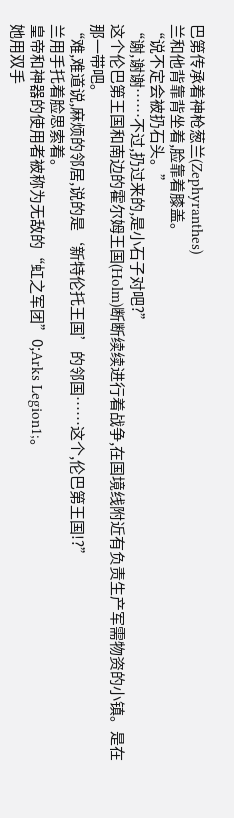巴第传承着神枪葱兰(Zephyranthes)
兰和他背靠背坐着,脸靠着膝盖。
“说不定会被扔石头。”
“谢,谢谢……不过,扔过来的,是小石子对吧?”
这个伦巴第王国和南边的霍尔姆王国(Holm)断断续续进行着战争,在国境线附近有负责生产军需物资的小镇。是在那一带吧。
“难,难道说,麻烦的邻居,说的是‘新特伦托王国’的邻国……这个,伦巴第王国!?”
兰用手托着脸思索着。
皇帝和神器的使用者被称为无敌的“虹之军团”0;Arks Legion1;。
她用双手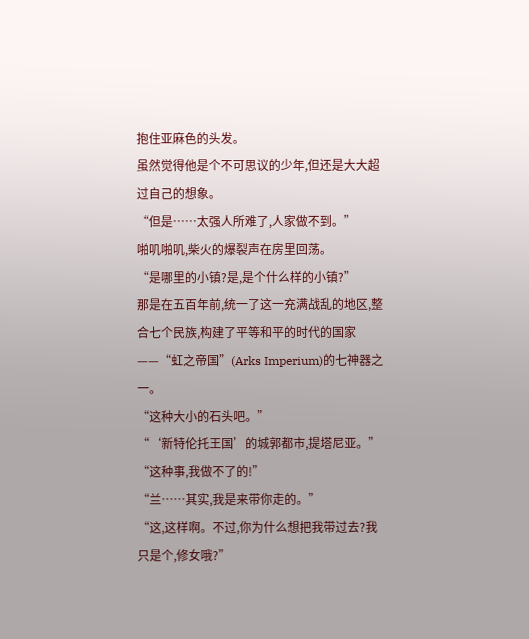抱住亚麻色的头发。
虽然觉得他是个不可思议的少年,但还是大大超过自己的想象。
“但是……太强人所难了,人家做不到。”
啪叽啪叽,柴火的爆裂声在房里回荡。
“是哪里的小镇?是,是个什么样的小镇?”
那是在五百年前,统一了这一充满战乱的地区,整合七个民族,构建了平等和平的时代的国家——“虹之帝国”(Arks Imperium)的七神器之一。
“这种大小的石头吧。”
“‘新特伦托王国’的城郭都市,提塔尼亚。”
“这种事,我做不了的!”
“兰……其实,我是来带你走的。”
“这,这样啊。不过,你为什么想把我带过去?我只是个,修女哦?”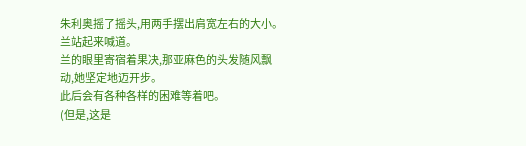朱利奥摇了摇头,用两手摆出肩宽左右的大小。
兰站起来喊道。
兰的眼里寄宿着果决,那亚麻色的头发随风飘动,她坚定地迈开步。
此后会有各种各样的困难等着吧。
(但是,这是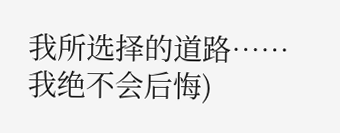我所选择的道路……我绝不会后悔)